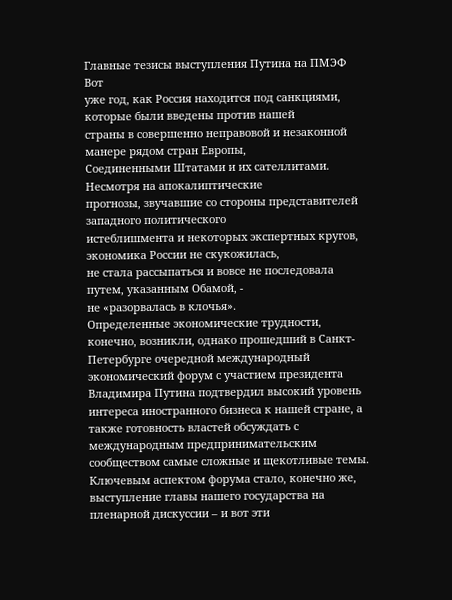Главные тезисы выступления Путина на ПМЭФ
Вот
уже год, как Россия находится под санкциями, которые были введены против нашей
страны в совершенно неправовой и незаконной манере рядом стран Европы,
Соединенными Штатами и их сателлитами. Несмотря на апокалиптические
прогнозы, звучавшие со стороны представителей западного политического
истеблишмента и некоторых экспертных кругов, экономика России не скукожилась,
не стала рассыпаться и вовсе не последовала путем, указанным Обамой, -
не «разорвалась в клочья».
Определенные экономические трудности, конечно, возникли, однако прошедший в Санкт-Петербурге очередной международный экономический форум с участием президента Владимира Путина подтвердил высокий уровень интереса иностранного бизнеса к нашей стране, а также готовность властей обсуждать с международным предпринимательским сообществом самые сложные и щекотливые темы. Ключевым аспектом форума стало, конечно же, выступление главы нашего государства на пленарной дискуссии – и вот эти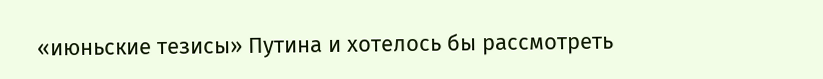«июньские тезисы» Путина и хотелось бы рассмотреть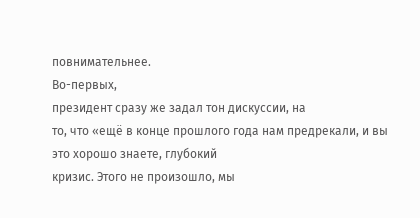повнимательнее.
Во-первых,
президент сразу же задал тон дискуссии, на
то, что «ещё в конце прошлого года нам предрекали, и вы это хорошо знаете, глубокий
кризис. Этого не произошло, мы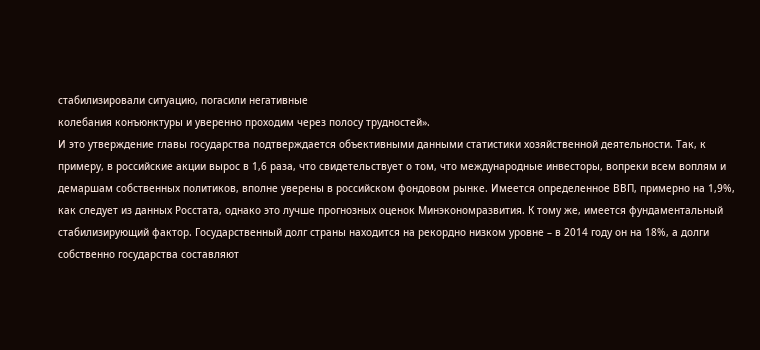стабилизировали ситуацию, погасили негативные
колебания конъюнктуры и уверенно проходим через полосу трудностей».
И это утверждение главы государства подтверждается объективными данными статистики хозяйственной деятельности. Так, к примеру, в российские акции вырос в 1,6 раза, что свидетельствует о том, что международные инвесторы, вопреки всем воплям и демаршам собственных политиков, вполне уверены в российском фондовом рынке. Имеется определенное ВВП, примерно на 1,9%, как следует из данных Росстата, однако это лучше прогнозных оценок Минэкономразвития. К тому же, имеется фундаментальный стабилизирующий фактор. Государственный долг страны находится на рекордно низком уровне – в 2014 году он на 18%, а долги собственно государства составляют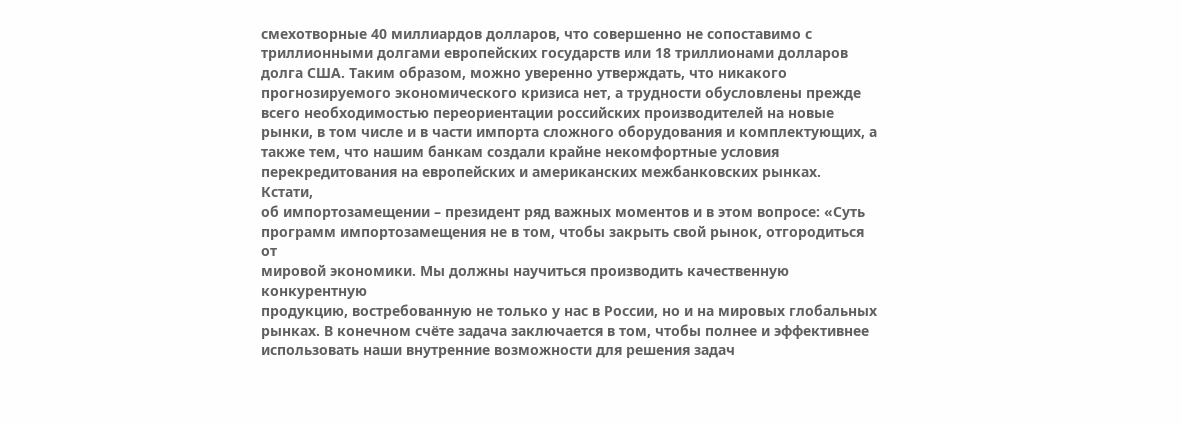смехотворные 40 миллиардов долларов, что совершенно не сопоставимо с триллионными долгами европейских государств или 18 триллионами долларов долга США. Таким образом, можно уверенно утверждать, что никакого прогнозируемого экономического кризиса нет, а трудности обусловлены прежде всего необходимостью переориентации российских производителей на новые рынки, в том числе и в части импорта сложного оборудования и комплектующих, а также тем, что нашим банкам создали крайне некомфортные условия перекредитования на европейских и американских межбанковских рынках.
Кстати,
об импортозамещении – президент ряд важных моментов и в этом вопросе: «Суть
программ импортозамещения не в том, чтобы закрыть свой рынок, отгородиться от
мировой экономики. Мы должны научиться производить качественную конкурентную
продукцию, востребованную не только у нас в России, но и на мировых глобальных
рынках. В конечном счёте задача заключается в том, чтобы полнее и эффективнее
использовать наши внутренние возможности для решения задач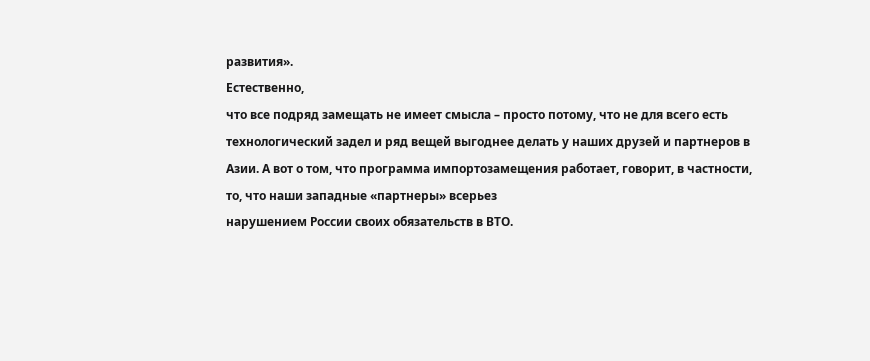развития».
Естественно,
что все подряд замещать не имеет смысла – просто потому, что не для всего есть
технологический задел и ряд вещей выгоднее делать у наших друзей и партнеров в
Азии. А вот о том, что программа импортозамещения работает, говорит, в частности,
то, что наши западные «партнеры» всерьез
нарушением России своих обязательств в ВТО.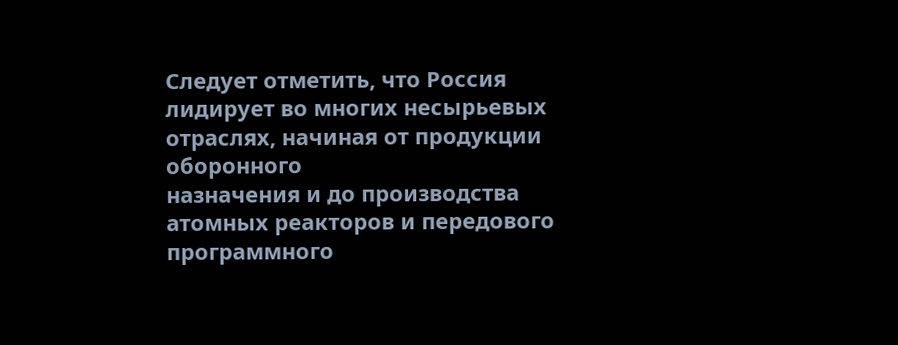Следует отметить, что Россия
лидирует во многих несырьевых отраслях, начиная от продукции оборонного
назначения и до производства атомных реакторов и передового программного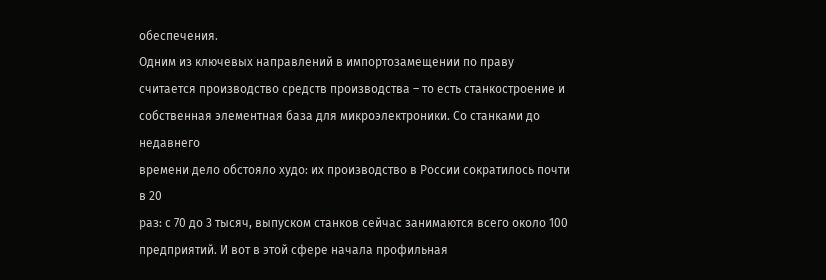обеспечения.
Одним из ключевых направлений в импортозамещении по праву
считается производство средств производства – то есть станкостроение и
собственная элементная база для микроэлектроники. Со станками до недавнего
времени дело обстояло худо: их производство в России сократилось почти в 20
раз: с 70 до 3 тысяч, выпуском станков сейчас занимаются всего около 100
предприятий. И вот в этой сфере начала профильная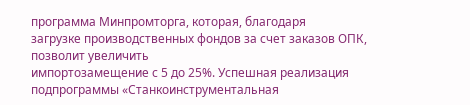программа Минпромторга, которая, благодаря
загрузке производственных фондов за счет заказов ОПК, позволит увеличить
импортозамещение с 5 до 25%. Успешная реализация подпрограммы «Станкоинструментальная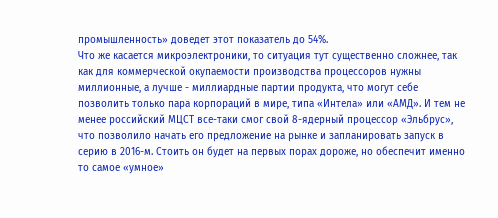промышленность» доведет этот показатель до 54%.
Что же касается микроэлектроники, то ситуация тут существенно сложнее, так как для коммерческой окупаемости производства процессоров нужны миллионные, а лучше - миллиардные партии продукта, что могут себе позволить только пара корпораций в мире, типа «Интела» или «АМД». И тем не менее российский МЦСТ все-таки смог свой 8-ядерный процессор «Эльбрус», что позволило начать его предложение на рынке и запланировать запуск в серию в 2016-м. Стоить он будет на первых порах дороже, но обеспечит именно то самое «умное»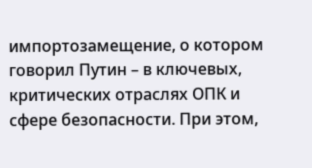импортозамещение, о котором говорил Путин – в ключевых, критических отраслях ОПК и сфере безопасности. При этом,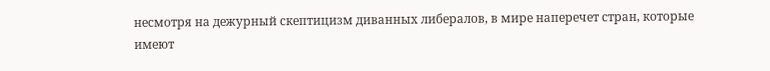несмотря на дежурный скептицизм диванных либералов, в мире наперечет стран, которые имеют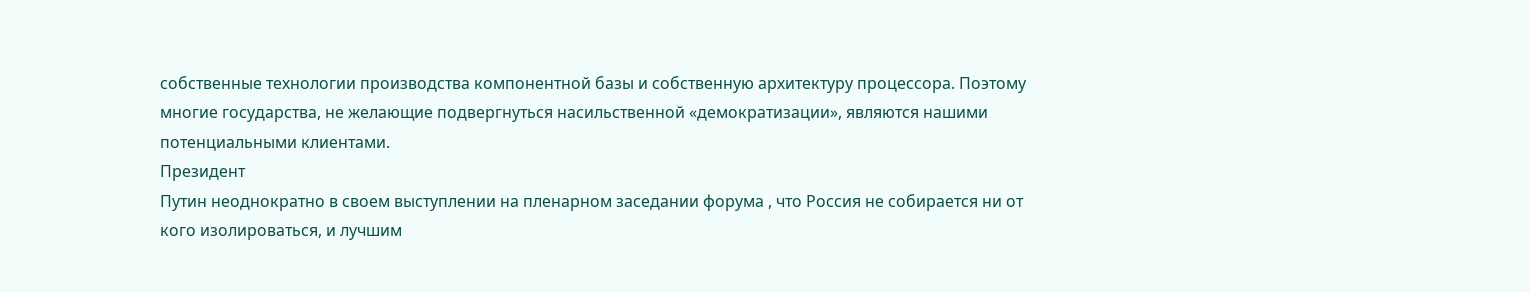собственные технологии производства компонентной базы и собственную архитектуру процессора. Поэтому многие государства, не желающие подвергнуться насильственной «демократизации», являются нашими потенциальными клиентами.
Президент
Путин неоднократно в своем выступлении на пленарном заседании форума , что Россия не собирается ни от кого изолироваться, и лучшим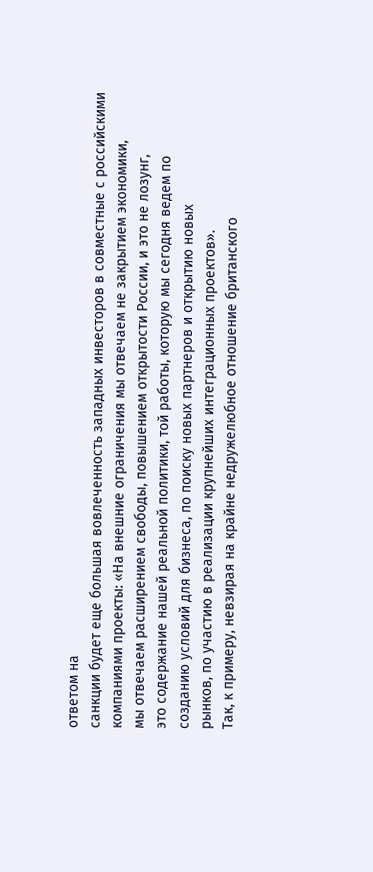ответом на
санкции будет еще большая вовлеченность западных инвесторов в совместные с российскими
компаниями проекты: «На внешние ограничения мы отвечаем не закрытием экономики,
мы отвечаем расширением свободы, повышением открытости России, и это не лозунг,
это содержание нашей реальной политики, той работы, которую мы сегодня ведем по
созданию условий для бизнеса, по поиску новых партнеров и открытию новых
рынков, по участию в реализации крупнейших интеграционных проектов».
Так, к примеру, невзирая на крайне недружелюбное отношение британского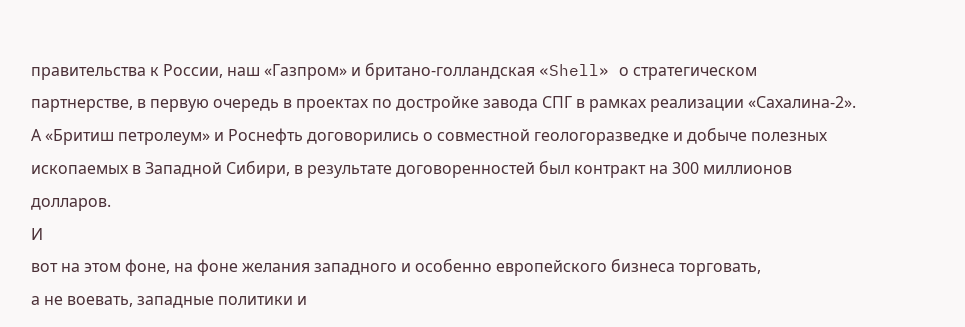правительства к России, наш «Газпром» и британо-голландская «Shell» о стратегическом партнерстве, в первую очередь в проектах по достройке завода СПГ в рамках реализации «Сахалина-2». А «Бритиш петролеум» и Роснефть договорились о совместной геологоразведке и добыче полезных ископаемых в Западной Сибири, в результате договоренностей был контракт на 300 миллионов долларов.
И
вот на этом фоне, на фоне желания западного и особенно европейского бизнеса торговать,
а не воевать, западные политики и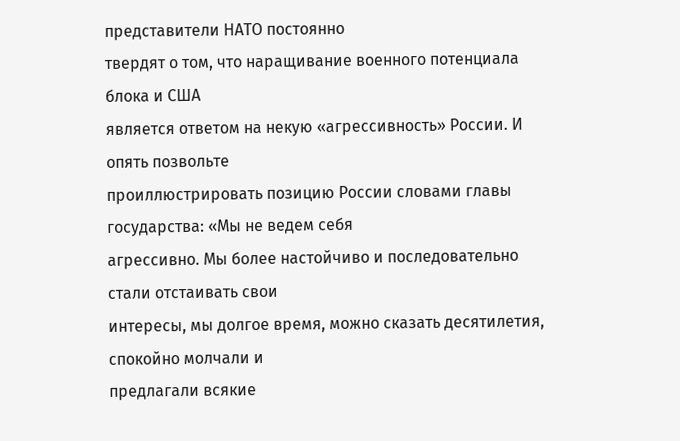представители НАТО постоянно
твердят о том, что наращивание военного потенциала блока и США
является ответом на некую «агрессивность» России. И опять позвольте
проиллюстрировать позицию России словами главы государства: «Мы не ведем себя
агрессивно. Мы более настойчиво и последовательно стали отстаивать свои
интересы, мы долгое время, можно сказать десятилетия, спокойно молчали и
предлагали всякие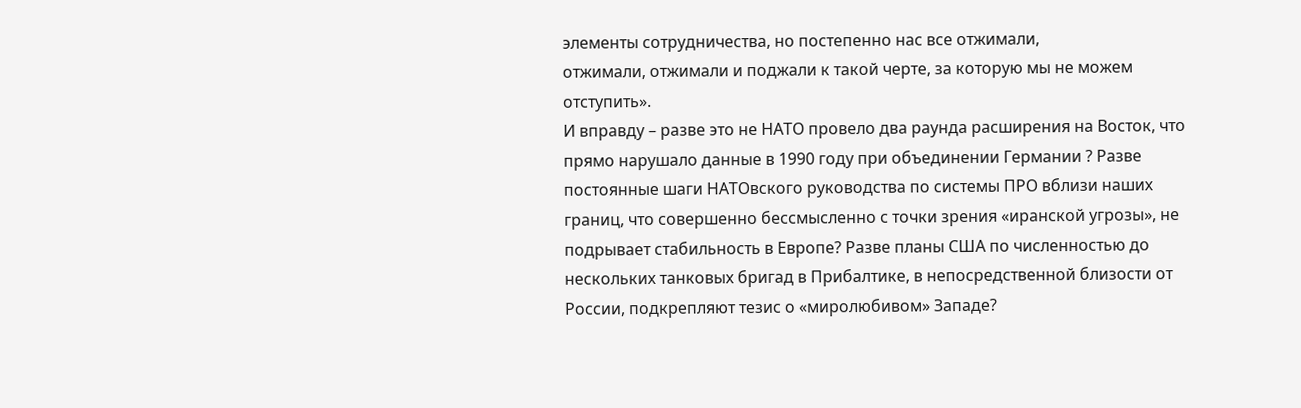элементы сотрудничества, но постепенно нас все отжимали,
отжимали, отжимали и поджали к такой черте, за которую мы не можем отступить».
И вправду – разве это не НАТО провело два раунда расширения на Восток, что прямо нарушало данные в 1990 году при объединении Германии ? Разве постоянные шаги НАТОвского руководства по системы ПРО вблизи наших границ, что совершенно бессмысленно с точки зрения «иранской угрозы», не подрывает стабильность в Европе? Разве планы США по численностью до нескольких танковых бригад в Прибалтике, в непосредственной близости от России, подкрепляют тезис о «миролюбивом» Западе?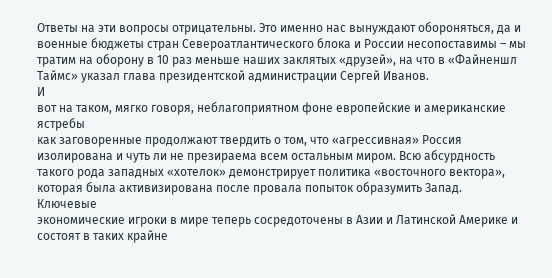Ответы на эти вопросы отрицательны. Это именно нас вынуждают обороняться, да и военные бюджеты стран Североатлантического блока и России несопоставимы – мы тратим на оборону в 10 раз меньше наших заклятых «друзей», на что в «Файненшл Таймс» указал глава президентской администрации Сергей Иванов.
И
вот на таком, мягко говоря, неблагоприятном фоне европейские и американские ястребы
как заговоренные продолжают твердить о том, что «агрессивная» Россия
изолирована и чуть ли не презираема всем остальным миром. Всю абсурдность
такого рода западных «хотелок» демонстрирует политика «восточного вектора»,
которая была активизирована после провала попыток образумить Запад.
Ключевые
экономические игроки в мире теперь сосредоточены в Азии и Латинской Америке и состоят в таких крайне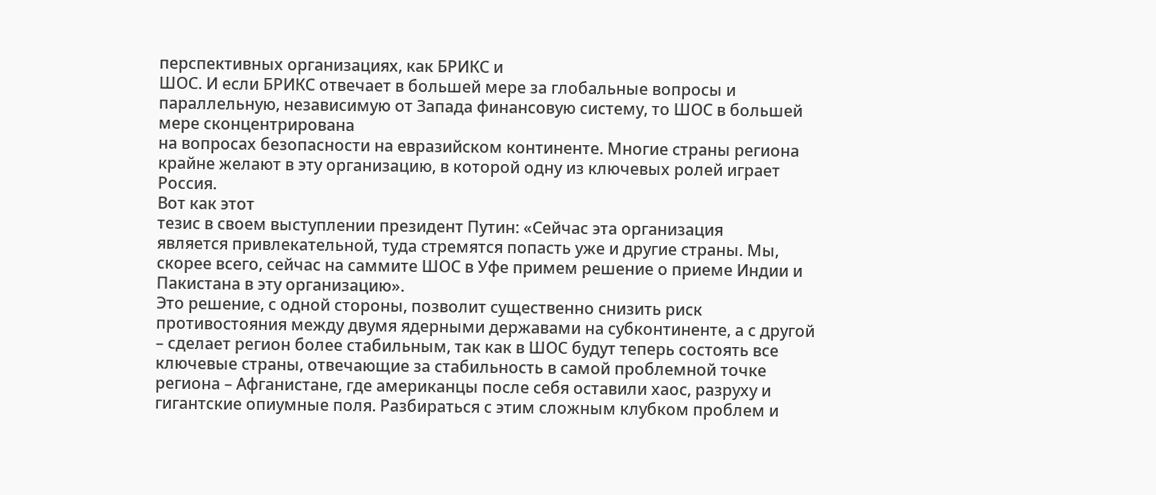перспективных организациях, как БРИКС и
ШОС. И если БРИКС отвечает в большей мере за глобальные вопросы и параллельную, независимую от Запада финансовую систему, то ШОС в большей мере сконцентрирована
на вопросах безопасности на евразийском континенте. Многие страны региона
крайне желают в эту организацию, в которой одну из ключевых ролей играет
Россия.
Вот как этот
тезис в своем выступлении президент Путин: «Сейчас эта организация
является привлекательной, туда стремятся попасть уже и другие страны. Мы,
скорее всего, сейчас на саммите ШОС в Уфе примем решение о приеме Индии и
Пакистана в эту организацию».
Это решение, с одной стороны, позволит существенно снизить риск противостояния между двумя ядерными державами на субконтиненте, а с другой – сделает регион более стабильным, так как в ШОС будут теперь состоять все ключевые страны, отвечающие за стабильность в самой проблемной точке региона – Афганистане, где американцы после себя оставили хаос, разруху и гигантские опиумные поля. Разбираться с этим сложным клубком проблем и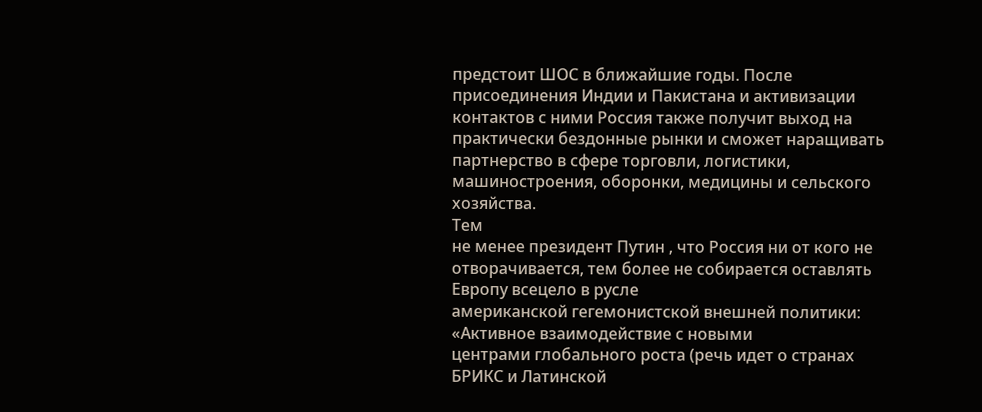предстоит ШОС в ближайшие годы. После присоединения Индии и Пакистана и активизации контактов с ними Россия также получит выход на практически бездонные рынки и сможет наращивать партнерство в сфере торговли, логистики, машиностроения, оборонки, медицины и сельского хозяйства.
Тем
не менее президент Путин , что Россия ни от кого не
отворачивается, тем более не собирается оставлять Европу всецело в русле
американской гегемонистской внешней политики: «Активное взаимодействие с новыми
центрами глобального роста (речь идет о странах БРИКС и Латинской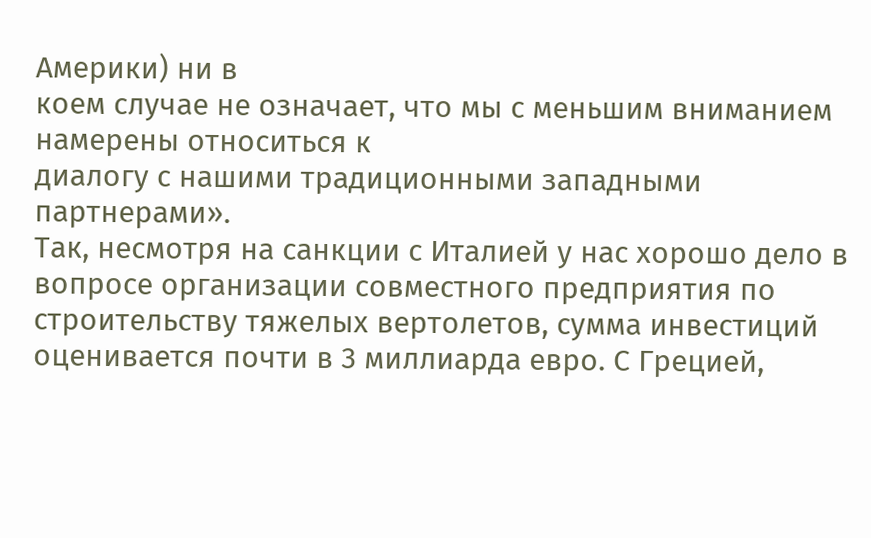Америки) ни в
коем случае не означает, что мы с меньшим вниманием намерены относиться к
диалогу с нашими традиционными западными партнерами».
Так, несмотря на санкции с Италией у нас хорошо дело в вопросе организации совместного предприятия по строительству тяжелых вертолетов, сумма инвестиций оценивается почти в 3 миллиарда евро. С Грецией,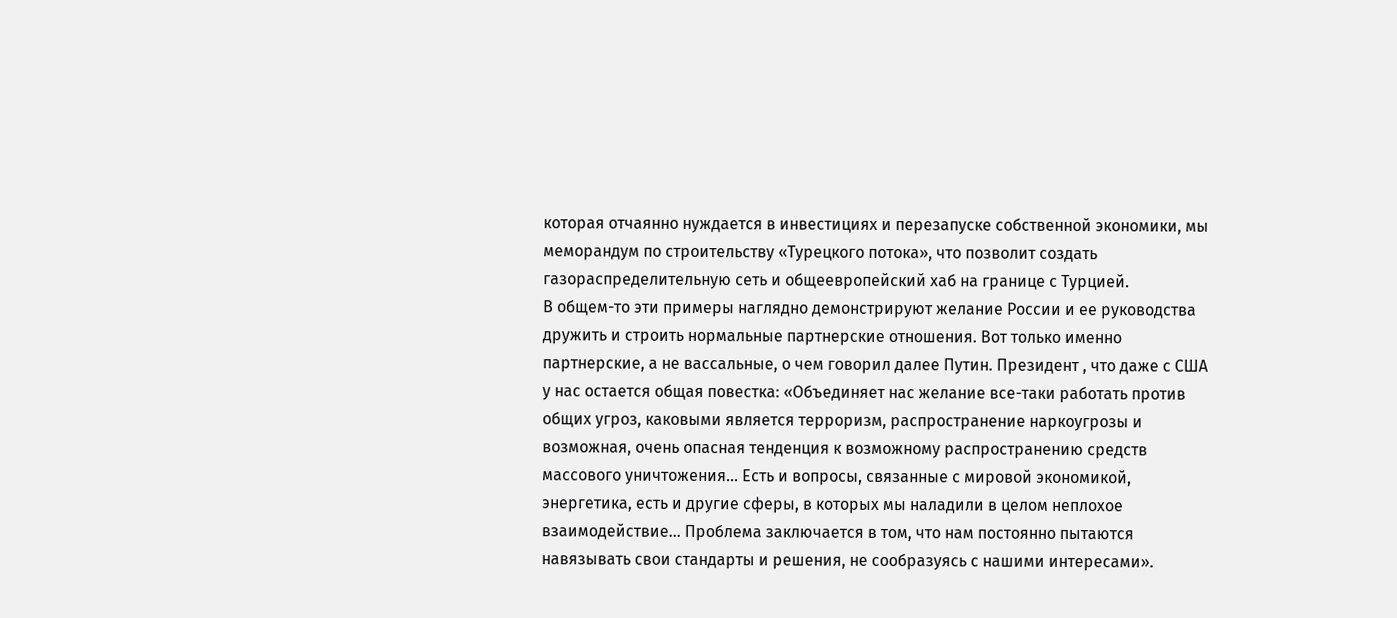которая отчаянно нуждается в инвестициях и перезапуске собственной экономики, мы меморандум по строительству «Турецкого потока», что позволит создать газораспределительную сеть и общеевропейский хаб на границе с Турцией.
В общем-то эти примеры наглядно демонстрируют желание России и ее руководства дружить и строить нормальные партнерские отношения. Вот только именно партнерские, а не вассальные, о чем говорил далее Путин. Президент , что даже с США у нас остается общая повестка: «Объединяет нас желание все-таки работать против общих угроз, каковыми является терроризм, распространение наркоугрозы и возможная, очень опасная тенденция к возможному распространению средств массового уничтожения... Есть и вопросы, связанные с мировой экономикой, энергетика, есть и другие сферы, в которых мы наладили в целом неплохое взаимодействие... Проблема заключается в том, что нам постоянно пытаются навязывать свои стандарты и решения, не сообразуясь с нашими интересами».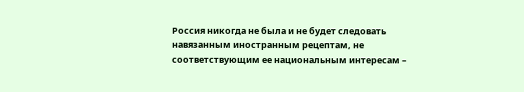Россия никогда не была и не будет следовать навязанным иностранным рецептам, не соответствующим ее национальным интересам –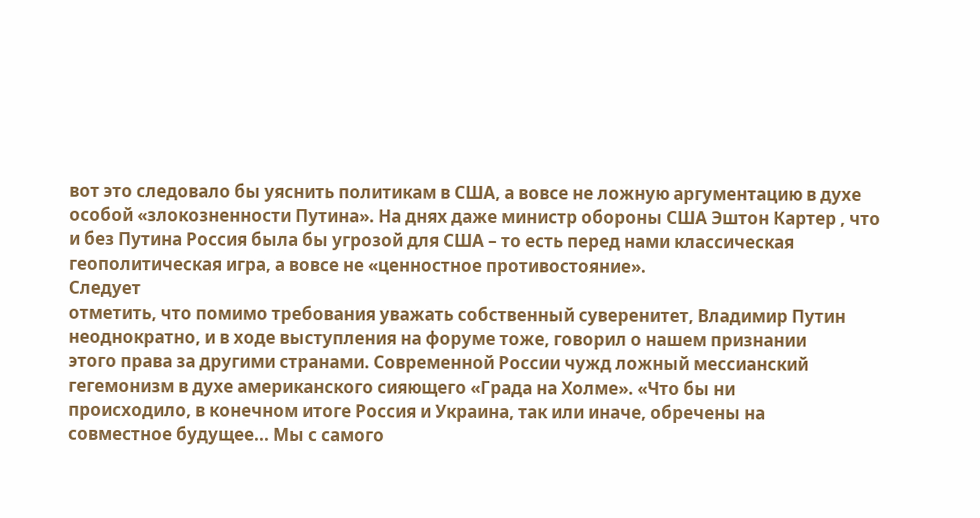вот это следовало бы уяснить политикам в США, а вовсе не ложную аргументацию в духе особой «злокозненности Путина». На днях даже министр обороны США Эштон Картер , что и без Путина Россия была бы угрозой для США – то есть перед нами классическая геополитическая игра, а вовсе не «ценностное противостояние».
Следует
отметить, что помимо требования уважать собственный суверенитет, Владимир Путин
неоднократно, и в ходе выступления на форуме тоже, говорил о нашем признании
этого права за другими странами. Современной России чужд ложный мессианский
гегемонизм в духе американского сияющего «Града на Холме». «Что бы ни
происходило, в конечном итоге Россия и Украина, так или иначе, обречены на
совместное будущее... Мы с самого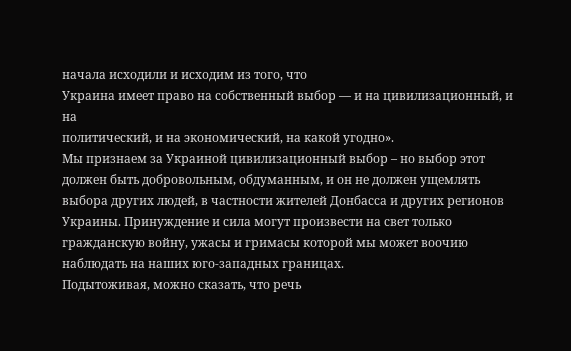начала исходили и исходим из того, что
Украина имеет право на собственный выбор — и на цивилизационный, и на
политический, и на экономический, на какой угодно».
Мы признаем за Украиной цивилизационный выбор – но выбор этот должен быть добровольным, обдуманным, и он не должен ущемлять выбора других людей, в частности жителей Донбасса и других регионов Украины. Принуждение и сила могут произвести на свет только гражданскую войну, ужасы и гримасы которой мы может воочию наблюдать на наших юго-западных границах.
Подытоживая, можно сказать, что речь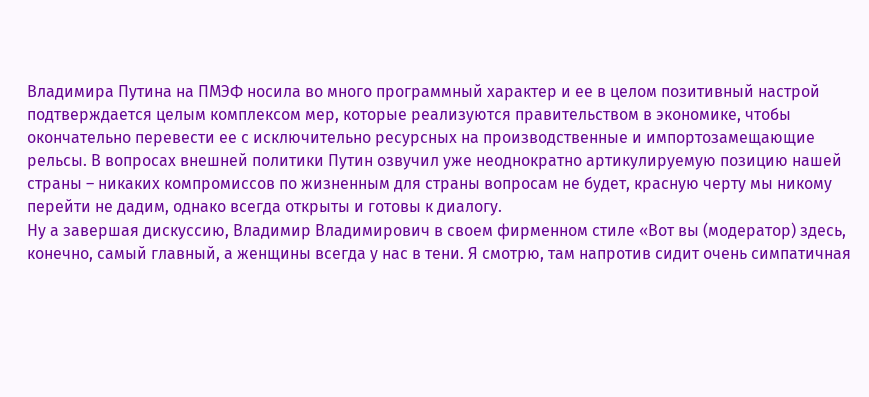Владимира Путина на ПМЭФ носила во много программный характер и ее в целом позитивный настрой подтверждается целым комплексом мер, которые реализуются правительством в экономике, чтобы окончательно перевести ее с исключительно ресурсных на производственные и импортозамещающие рельсы. В вопросах внешней политики Путин озвучил уже неоднократно артикулируемую позицию нашей страны – никаких компромиссов по жизненным для страны вопросам не будет, красную черту мы никому перейти не дадим, однако всегда открыты и готовы к диалогу.
Ну а завершая дискуссию, Владимир Владимирович в своем фирменном стиле «Вот вы (модератор) здесь, конечно, самый главный, а женщины всегда у нас в тени. Я смотрю, там напротив сидит очень симпатичная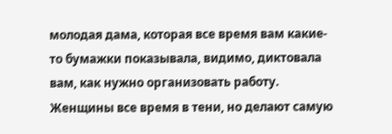молодая дама, которая все время вам какие-то бумажки показывала, видимо, диктовала вам, как нужно организовать работу. Женщины все время в тени, но делают самую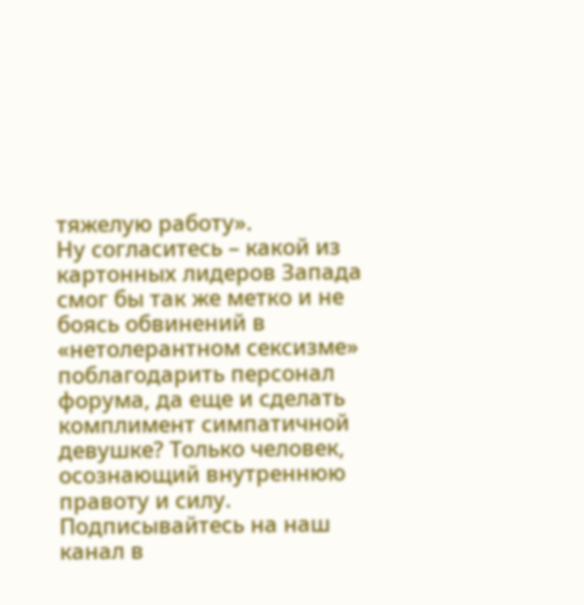тяжелую работу».
Ну согласитесь – какой из картонных лидеров Запада смог бы так же метко и не боясь обвинений в «нетолерантном сексизме» поблагодарить персонал форума, да еще и сделать комплимент симпатичной девушке? Только человек, осознающий внутреннюю правоту и силу.
Подписывайтесь на наш канал в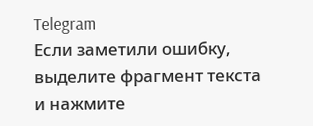Telegram
Если заметили ошибку, выделите фрагмент текста и нажмите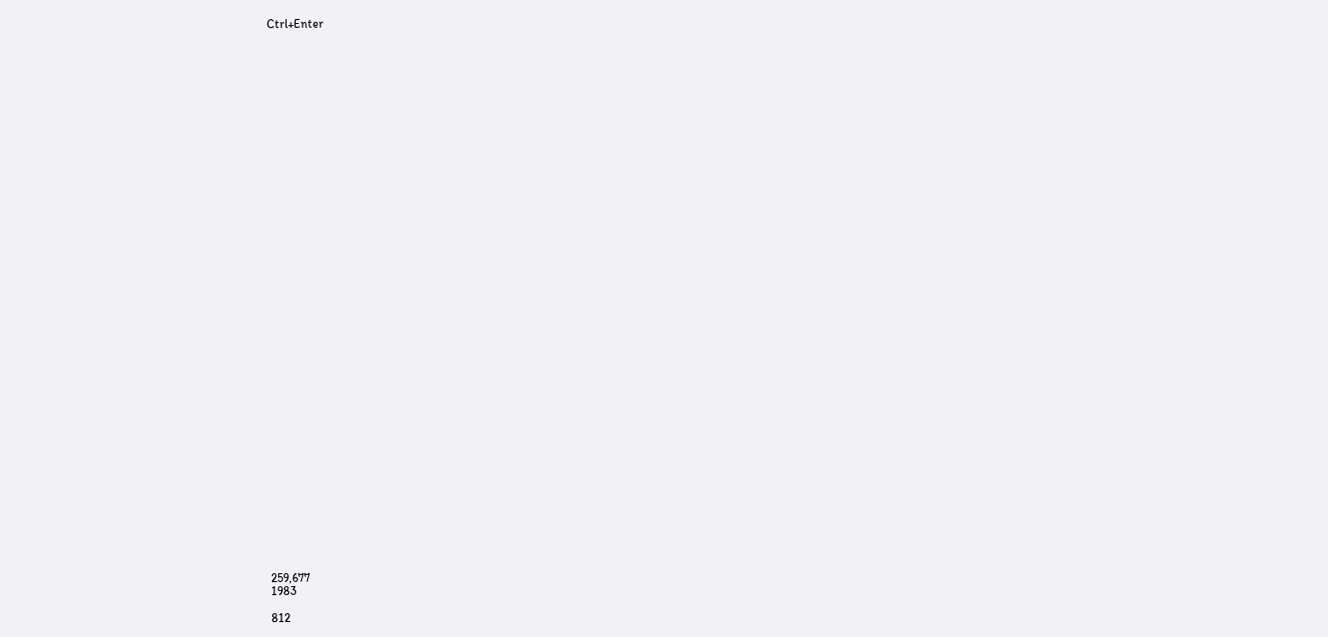Ctrl+Enter









































259,677
1983

812